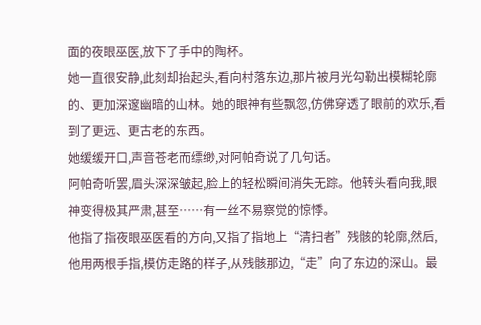面的夜眼巫医,放下了手中的陶杯。
她一直很安静,此刻却抬起头,看向村落东边,那片被月光勾勒出模糊轮廓的、更加深邃幽暗的山林。她的眼神有些飘忽,仿佛穿透了眼前的欢乐,看到了更远、更古老的东西。
她缓缓开口,声音苍老而缥缈,对阿帕奇说了几句话。
阿帕奇听罢,眉头深深皱起,脸上的轻松瞬间消失无踪。他转头看向我,眼神变得极其严肃,甚至……有一丝不易察觉的惊悸。
他指了指夜眼巫医看的方向,又指了指地上“清扫者”残骸的轮廓,然后,他用两根手指,模仿走路的样子,从残骸那边,“走”向了东边的深山。最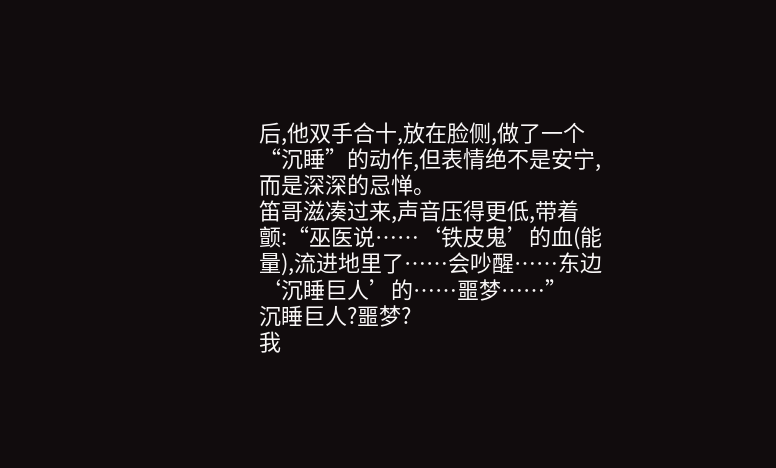后,他双手合十,放在脸侧,做了一个“沉睡”的动作,但表情绝不是安宁,而是深深的忌惮。
笛哥滋凑过来,声音压得更低,带着颤:“巫医说……‘铁皮鬼’的血(能量),流进地里了……会吵醒……东边‘沉睡巨人’的……噩梦……”
沉睡巨人?噩梦?
我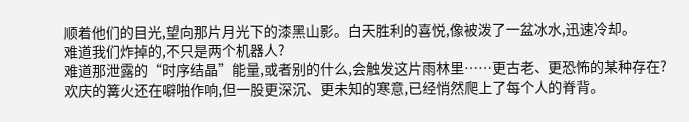顺着他们的目光,望向那片月光下的漆黑山影。白天胜利的喜悦,像被泼了一盆冰水,迅速冷却。
难道我们炸掉的,不只是两个机器人?
难道那泄露的“时序结晶”能量,或者别的什么,会触发这片雨林里……更古老、更恐怖的某种存在?
欢庆的篝火还在噼啪作响,但一股更深沉、更未知的寒意,已经悄然爬上了每个人的脊背。